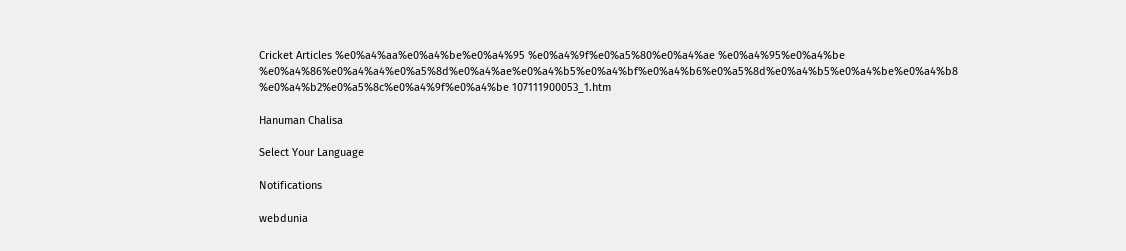Cricket Articles %e0%a4%aa%e0%a4%be%e0%a4%95 %e0%a4%9f%e0%a5%80%e0%a4%ae %e0%a4%95%e0%a4%be %e0%a4%86%e0%a4%a4%e0%a5%8d%e0%a4%ae%e0%a4%b5%e0%a4%bf%e0%a4%b6%e0%a5%8d%e0%a4%b5%e0%a4%be%e0%a4%b8 %e0%a4%b2%e0%a5%8c%e0%a4%9f%e0%a4%be 107111900053_1.htm

Hanuman Chalisa

Select Your Language

Notifications

webdunia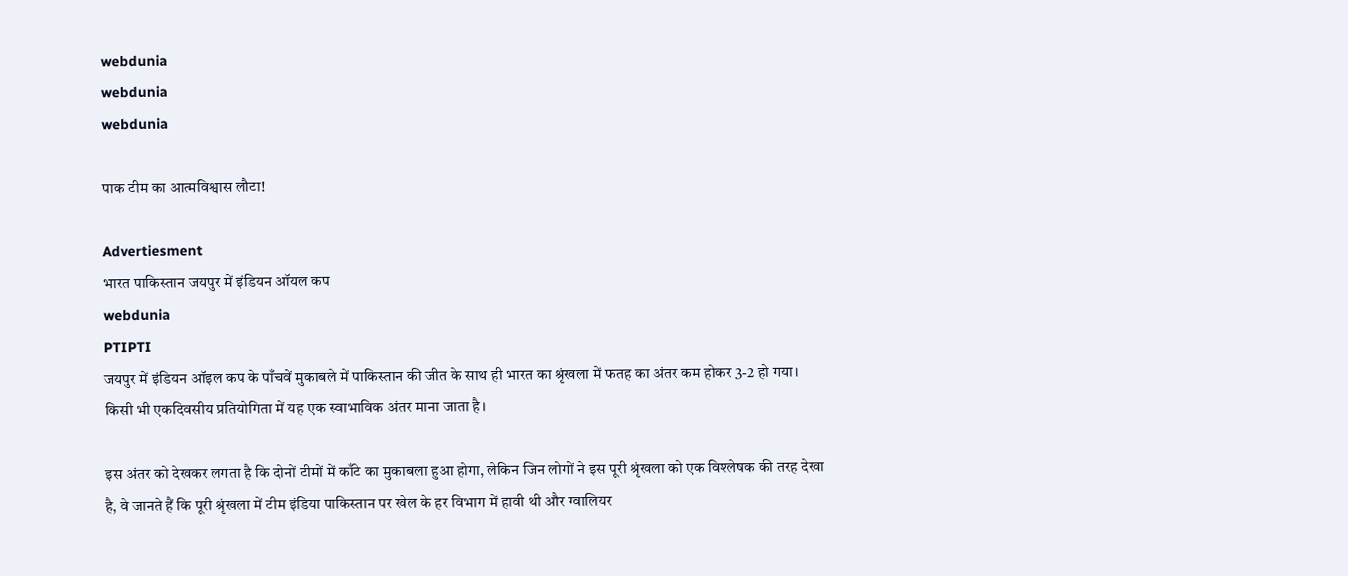webdunia
webdunia
webdunia

पाक टीम का आत्मविश्वास लौटा!

Advertiesment
भारत पाकिस्तान जयपुर में इंडियन ऑयल कप
webdunia
PTIPTI
जयपुर में इंडियन ऑइल कप के पाँचवें मुकाबले में पाकिस्तान की जीत के साथ ही भारत का श्रृंखला में फतह का अंतर कम होकर 3-2 हो गया। किसी भी एकदिवसीय प्रतियोगिता में यह एक स्वाभाविक अंतर माना जाता है।

इस अंतर को देखकर लगता है कि दोनों टीमों में काँटे का मुकाबला हुआ होगा, लेकिन जिन लोगों ने इस पूरी श्रृंखला को एक विश्लेषक की तरह देखा है, वे जानते हैं कि पूरी श्रृंखला में टीम इंडिया पाकिस्तान पर खेल के हर विभाग में हावी थी और ग्वालियर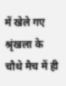में खेले गए श्रृंखला के चौथे मैच में ही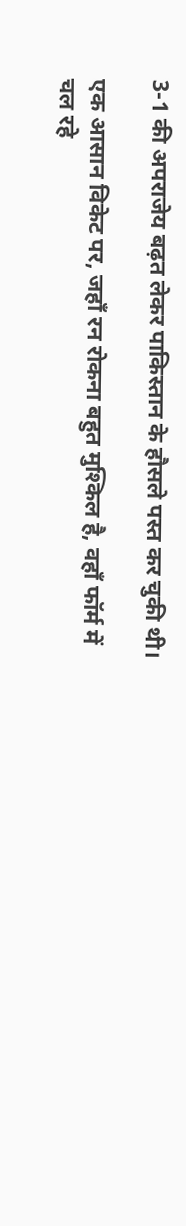3-1 की अपराजेय बढ़त लेकर पाकिस्तान के हौसले पस्त कर चुकी थी।

एक आसान विकेट पर, जहाँ रन रोकना बहुत मुश्किल है, वहाँ फॉर्म में चल रहे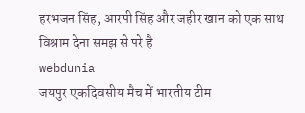हरभजन सिंह, आरपी सिंह और जहीर खान को एक साथ विश्राम देना समझ से परे है
webdunia
जयपुर एकदिवसीय मैच में भारतीय टीम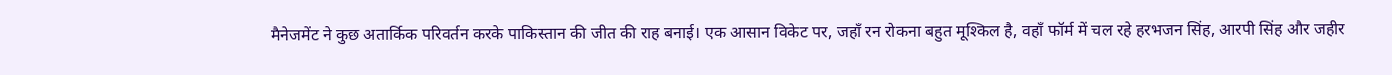मैनेजमेंट ने कुछ अतार्किक परिवर्तन करके पाकिस्तान की जीत की राह बनाई। एक आसान विकेट पर, जहाँ रन रोकना बहुत मूश्किल है, वहाँ फॉर्म में चल रहे हरभजन सिंह, आरपी सिंह और जहीर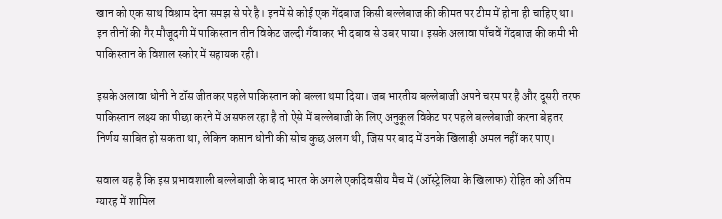खान को एक साथ विश्राम देना समझ से परे है। इनमें से कोई एक गेंदबाज किसी बल्लेबाज की कीमत पर टीम में होना ही चाहिए था। इन तीनों की गैर मौजूदगी में पाकिस्तान तीन विकेट जल्दी गँवाकर भी दबाव से उबर पाया। इसके अलावा पाँचवें गेंदबाज की कमी भी पाकिस्तान के विशाल स्कोर में सहायक रही।

इसके अलावा धोनी ने टॉस जीतकर पहले पाकिस्तान को बल्ला थमा दिया। जब भारतीय बल्लेबाजी अपने चरम पर है और दूसरी तरफ पाकिस्तान लक्ष्य का पीछा करने में असफल रहा है तो ऐसे में बल्लेबाजी के लिए अनुकूल विकेट पर पहले बल्लेबाजी करना बेहतर निर्णय साबित हो सकता था, लेकिन कप्तान धोनी की सोच कुछ अलग थी, जिस पर बाद में उनके खिलाड़ी अमल नहीं कर पाए।

सवाल यह है कि इस प्रभावशाली बल्लेबाजी के बाद भारत के अगले एकदिवसीय मैच में (ऑस्ट्रेलिया के खिलाफ) रोहित को अंतिम ग्यारह में शामिल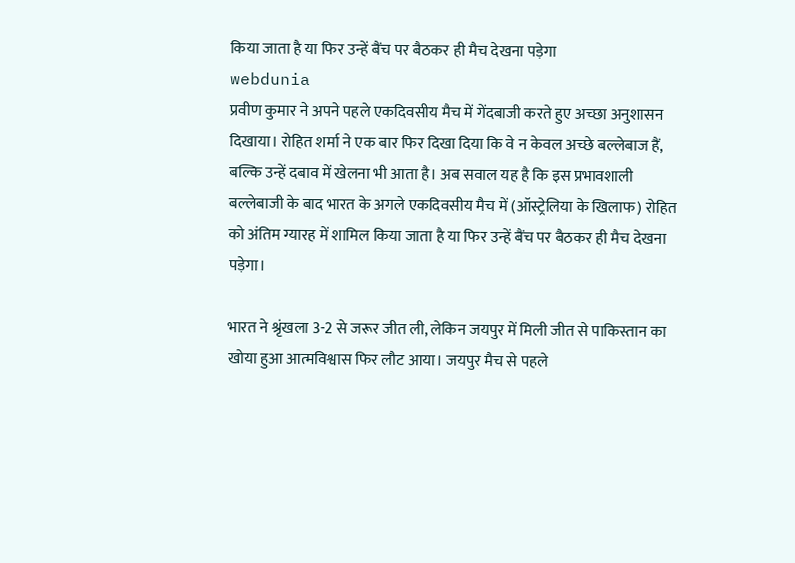किया जाता है या फिर उन्हें बैंच पर बैठकर ही मैच देखना पड़ेगा
webdunia
प्रवीण कुमार ने अपने पहले एकदिवसीय मैच में गेंदबाजी करते हुए अच्छा अनुशासन दिखाया। रोहित शर्मा ने एक बार फिर दिखा दिया कि वे न केवल अच्छे बल्लेबाज हैं, बल्कि उन्हें दबाव में खेलना भी आता है। अब सवाल यह है कि इस प्रभावशाली बल्लेबाजी के बाद भारत के अगले एकदिवसीय मैच में (ऑस्ट्रेलिया के खिलाफ) रोहित को अंतिम ग्यारह में शामिल किया जाता है या फिर उन्हें बैंच पर बैठकर ही मैच देखना पड़ेगा।

भारत ने श्रृंखला 3-2 से जरूर जीत ली, लेकिन जयपुर में मिली जीत से पाकिस्तान का खोया हुआ आत्मविश्वास फिर लौट आया। जयपुर मैच से पहले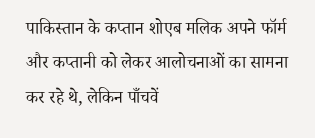पाकिस्तान के कप्तान शोएब मलिक अपने फॉर्म और कप्तानी को लेकर आलोचनाओं का सामना कर रहे थे, लेकिन पाँचवें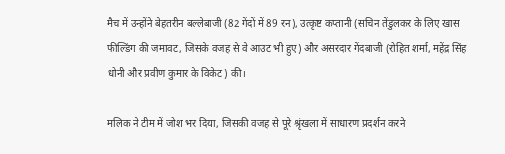मैच में उन्होंने बेहतरीन बल्लेबाजी (82 गेंदों में 89 रन), उत्कृष्ट कप्तानी (सचिन तेंडुलकर के लिए खास फील्डिंग की जमावट, जिसके वजह से वे आउट भी हुए) और असरदार गेंदबाजी (रोहित शर्मा, महेंद्र सिंह धोनी और प्रवीण कुमार के विकेट) की।

मलिक ने टीम में जोश भर दिया, जिसकी वजह से पूरे श्रृंखला में साधारण प्रदर्शन करने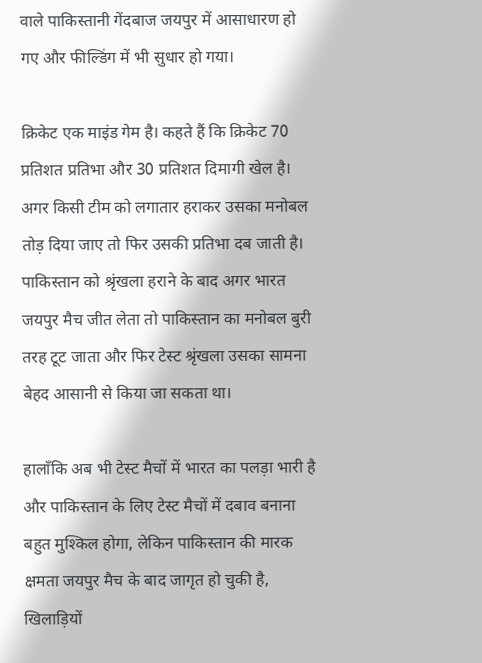वाले पाकिस्तानी गेंदबाज जयपुर में आसाधारण हो गए और फील्डिंग में भी सुधार हो गया।

क्रिकेट एक माइंड गेम है। कहते हैं कि क्रिकेट 70 प्रतिशत प्रतिभा और 30 प्रतिशत दिमागी खेल है। अगर किसी टीम को लगातार हराकर उसका मनोबल तोड़ दिया जाए तो फिर उसकी प्रतिभा दब जाती है। पाकिस्तान को श्रृंखला हराने के बाद अगर भारत जयपुर मैच जीत लेता तो पाकिस्तान का मनोबल बुरी तरह टूट जाता और फिर टेस्ट श्रृंखला उसका सामना बेहद आसानी से किया जा सकता था।

हालाँकि अब भी टेस्ट मैचों में भारत का पलड़ा भारी है और पाकिस्तान के लिए टेस्ट मैचों में दबाव बनाना बहुत मुश्किल होगा, लेकिन पाकिस्तान की मारक क्षमता जयपुर मैच के बाद जागृत हो चुकी है, खिलाड़ियों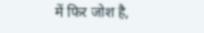में फिर जोश है,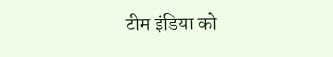टीम इंडिया को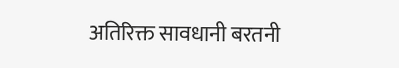अतिरिक्त सावधानी बरतनी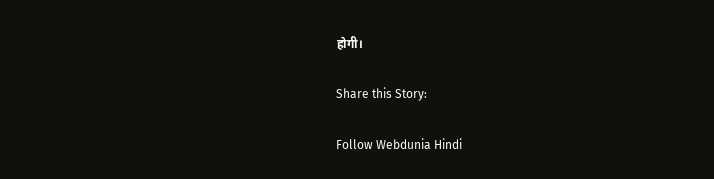होगी।

Share this Story:

Follow Webdunia Hindi